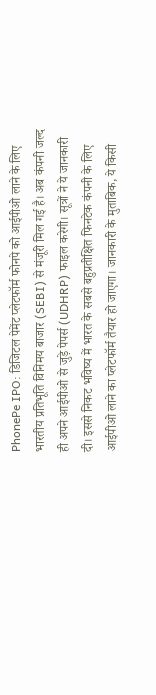PhonePe IPO: डिजिटल पेमेंट प्लेटफॉर्म फोनपे को आईपीओ लाने के लिए भारतीय प्रतिभूति विनिमय बाजार (SEBI) से मंजूरी मिल गई है। अब कंपनी जल्द ही अपने आईपीओ से जुड़े पेपर्स (UDHRP) फाइल करेगी। सूत्रों ने ये जानकारी दी। इससे निकट भविष्य में भारत के सबसे बहुप्रतीक्षित फिनटेक कंपनी के लिए आईपीओ लाने का प्लेटफॉर्म तैयार हो जाएगा। जानकारी के मुताबिक, ये किसी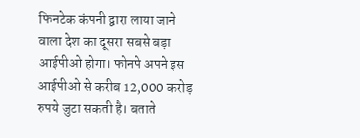फिनटेक कंपनी द्वारा लाया जाने वाला देश का दूसरा सबसे बड़ा आईपीओ होगा। फोनपे अपने इस आईपीओ से करीब 12,000 करोड़ रुपये जुटा सकती है। बताते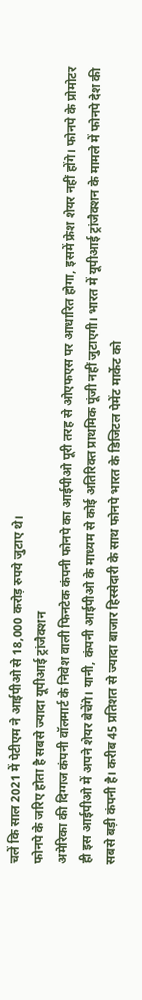चलें कि साल 2021 में पेटीएम ने आईपीओ से 18,000 करोड़ रुपये जुटाए थे।
फोनपे के जरिए होता है सबसे ज्यादा यूपीआई ट्रांजैक्शन
अमेरिका की दिग्गज कंपनी वॉलमार्ट के निवेश वाली फिनटेक कंपनी फोनपे का आईपीओ पूरी तरह से ओएफएस पर आधारित होगा, इसमें फ्रेश शेयर नहीं होंगे। फोनपे के प्रोमोटर ही इस आईपीओ में अपने शेयर बेचेंगे। यानी, कंपनी आईपीओ के माध्यम से कोई अतिरिक्त प्राथमिक पूंजी नहीं जुटाएगी। भारत में यूपीआई ट्रांजैक्शन के मामले में फोनपे देश की सबसे बड़ी कंपनी है। करीब 45 प्रतिशत से ज्यादा बाजार हिस्सेदारी के साथ फोनपे भारत के डिजिटल पेमेंट मार्केट को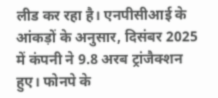लीड कर रहा है। एनपीसीआई के आंकड़ों के अनुसार, दिसंबर 2025 में कंपनी ने 9.8 अरब ट्रांजैक्शन हुए। फोनपे के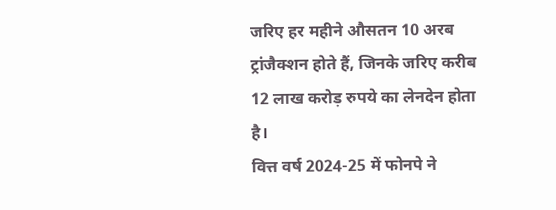जरिए हर महीने औसतन 10 अरब ट्रांजैक्शन होते हैं, जिनके जरिए करीब 12 लाख करोड़ रुपये का लेनदेन होता है।
वित्त वर्ष 2024-25 में फोनपे ने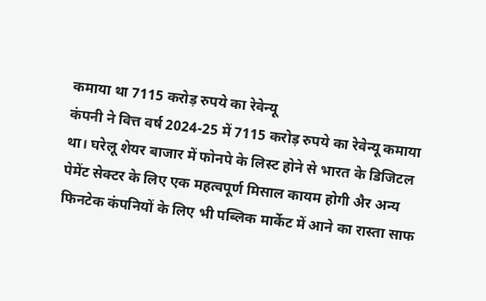कमाया था 7115 करोड़ रुपये का रेवेन्यू
कंपनी ने वित्त वर्ष 2024-25 में 7115 करोड़ रुपये का रेवेन्यू कमाया था। घरेलू शेयर बाजार में फोनपे के लिस्ट होने से भारत के डिजिटल पेमेंट सेक्टर के लिए एक महत्वपूर्ण मिसाल कायम होगी अैर अन्य फिनटेक कंपनियों के लिए भी पब्लिक मार्केट में आने का रास्ता साफ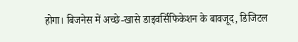होगा। बिजनेस में अच्छे-खासे डाइवर्सिफिकेशन के बावजूद, डिजिटल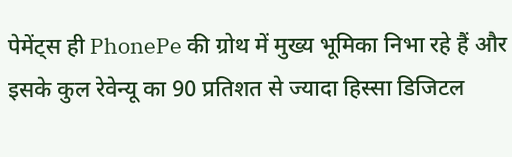पेमेंट्स ही PhonePe की ग्रोथ में मुख्य भूमिका निभा रहे हैं और इसके कुल रेवेन्यू का 90 प्रतिशत से ज्यादा हिस्सा डिजिटल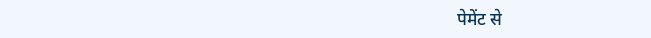पेमेंट से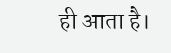ही आता है।